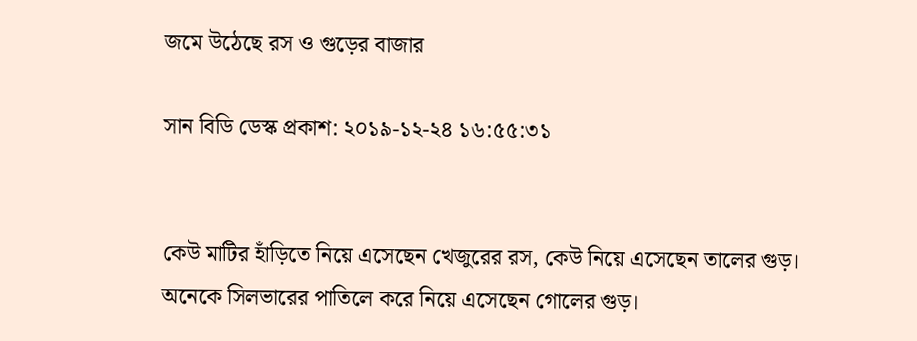জমে উঠেছে রস ও গুড়ের বাজার

সান বিডি ডেস্ক প্রকাশ: ২০১৯-১২-২৪ ১৬:৫৫:৩১


কেউ মাটির হাঁড়িতে নিয়ে এসেছেন খেজুরের রস, কেউ নিয়ে এসেছেন তালের গুড়। অনেকে সিলভারের পাতিলে করে নিয়ে এসেছেন গোলের গুড়।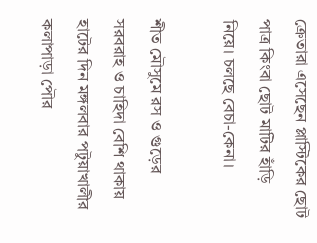ক্রেতারা এসেছেন প্লাস্টিকের ছোট পাত্র কিংবা ছোট মাটির হাঁড়ি নিয়ে। চলছে বেচা-কেনা।

শীত মৌসুমে রস ও গুড়ের সরবরাহ ও চাহিদা বেশি থাকায় হাটের দিন মঙ্গলবার পটুয়াখালীর কলাপাড়া পৌর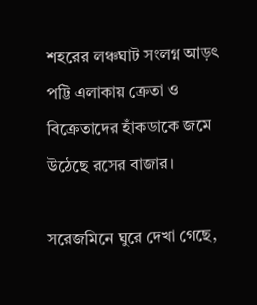শহরের লঞ্চঘাট সংলগ্ন আড়ৎ পট্টি এলাকায় ক্রেতা ও বিক্রেতাদের হাঁকডাকে জমে উঠেছে রসের বাজার।

সরেজমিনে ঘুরে দেখা গেছে,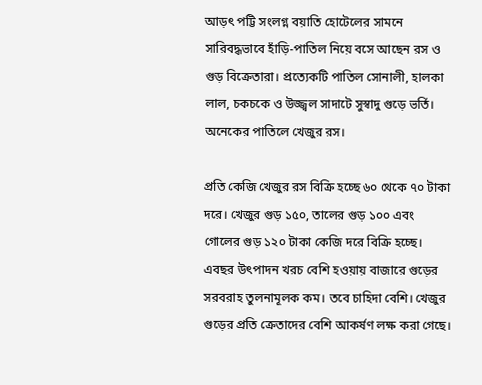আড়ৎ পট্টি সংলগ্ন বয়াতি হোটেলের সামনে সারিবদ্ধভাবে হাঁড়ি-পাতিল নিয়ে বসে আছেন রস ও গুড় বিক্রেতারা। প্রত্যেকটি পাতিল সোনালী, হালকা লাল, চকচকে ও উজ্জ্বল সাদাটে সুস্বাদু গুড়ে ভর্তি। অনেকের পাতিলে খেজুর রস।

প্রতি কেজি খেজুর রস বিক্রি হচ্ছে ৬০ থেকে ৭০ টাকা দরে। খেজুর গুড় ১৫০, তালের গুড় ১০০ এবং গোলের গুড় ১২০ টাকা কেজি দরে বিক্রি হচ্ছে। এবছর উৎপাদন খরচ বেশি হওয়ায় বাজারে গুড়ের সরবরাহ তুলনামূলক কম। তবে চাহিদা বেশি। খেজুর গুড়ের প্রতি ক্রেতাদের বেশি আকর্ষণ লক্ষ করা গেছে।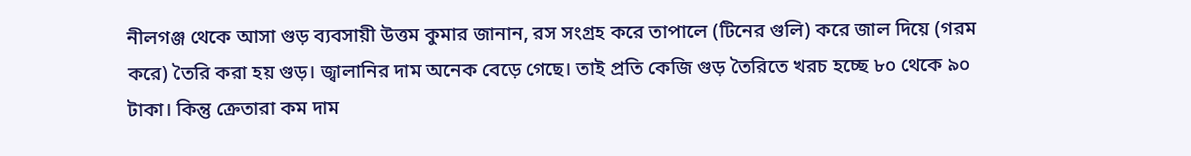নীলগঞ্জ থেকে আসা গুড় ব্যবসায়ী উত্তম কুমার জানান, রস সংগ্রহ করে তাপালে (টিনের গুলি) করে জাল দিয়ে (গরম করে) তৈরি করা হয় গুড়। জ্বালানির দাম অনেক বেড়ে গেছে। তাই প্রতি কেজি গুড় তৈরিতে খরচ হচ্ছে ৮০ থেকে ৯০ টাকা। কিন্তু ক্রেতারা কম দাম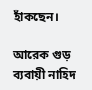হাঁকছেন।

আরেক গুড় ব্যবায়ী নাহিদ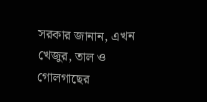সরকার জানান, এখন খেজুর, তাল ও গোলগাছের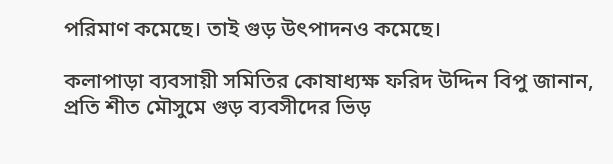পরিমাণ কমেছে। তাই গুড় উৎপাদনও কমেছে।

কলাপাড়া ব্যবসায়ী সমিতির কোষাধ‌্যক্ষ ফরিদ উদ্দিন বিপু জানান, প্রতি শীত মৌসুমে গুড় ব্যবসীদের ভিড়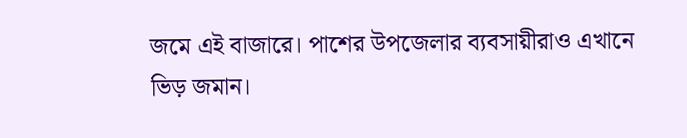জমে এই বাজারে। পাশের উপজেলার ব্যবসায়ীরাও এখানে ভিড় জমান।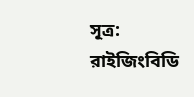সূত্র: রাইজিংবিডি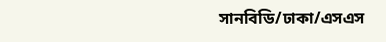সানবিডি/ঢাকা/এসএস